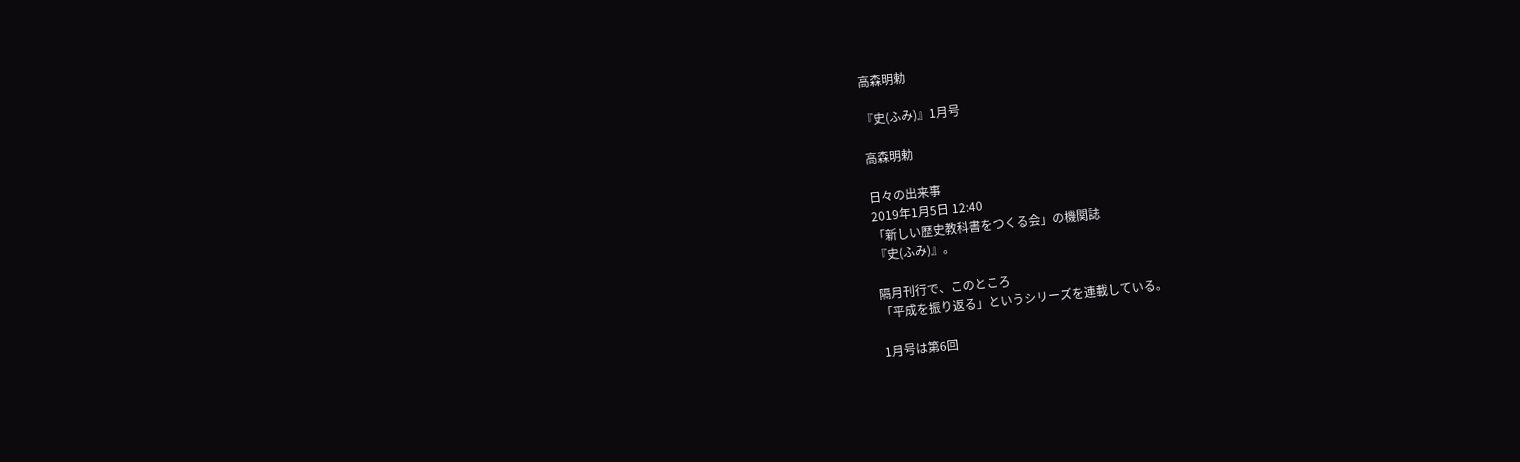高森明勅

『史(ふみ)』1月号

高森明勅

日々の出来事
2019年1月5日 12:40
「新しい歴史教科書をつくる会」の機関誌
『史(ふみ)』。

隔月刊行で、このところ
「平成を振り返る」というシリーズを連載している。

1月号は第6回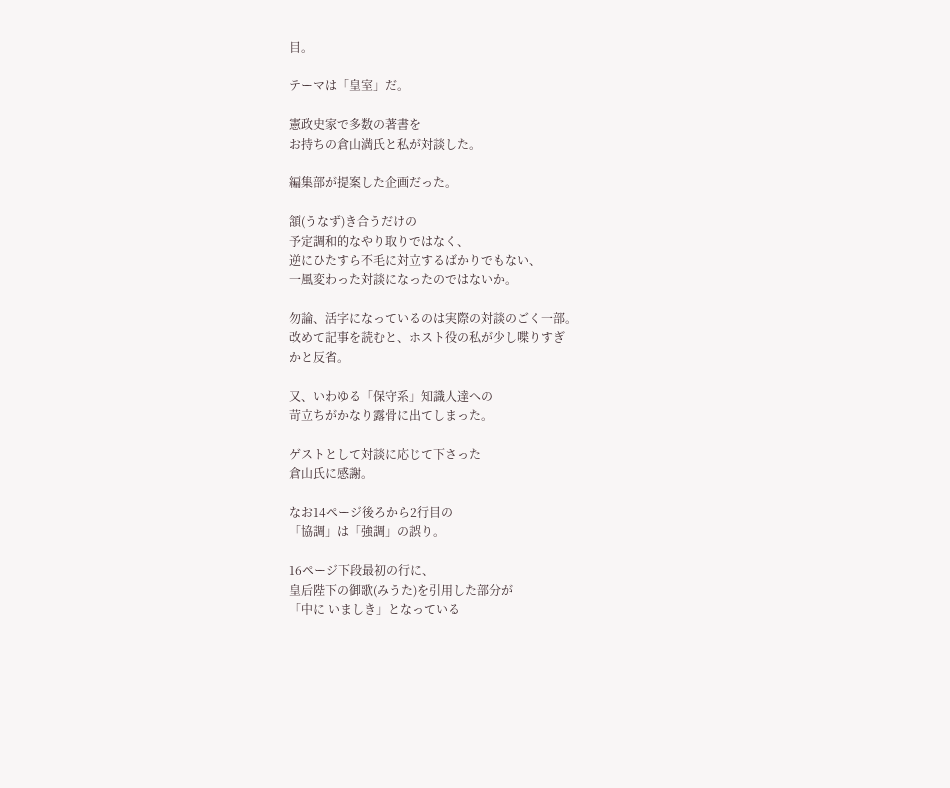目。

テーマは「皇室」だ。

憲政史家で多数の著書を
お持ちの倉山満氏と私が対談した。

編集部が提案した企画だった。

頷(うなず)き合うだけの
予定調和的なやり取りではなく、
逆にひたすら不毛に対立するばかりでもない、
一風変わった対談になったのではないか。

勿論、活字になっているのは実際の対談のごく一部。
改めて記事を読むと、ホスト役の私が少し喋りすぎ
かと反省。

又、いわゆる「保守系」知識人達への
苛立ちがかなり露骨に出てしまった。

ゲストとして対談に応じて下さった
倉山氏に感謝。

なお14ページ後ろから2行目の
「協調」は「強調」の誤り。

16ページ下段最初の行に、
皇后陛下の御歌(みうた)を引用した部分が
「中に いましき」となっている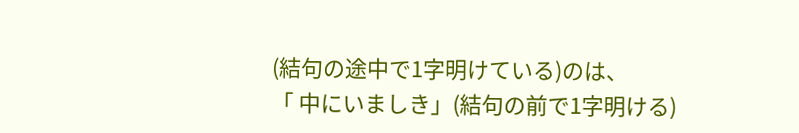(結句の途中で1字明けている)のは、
「 中にいましき」(結句の前で1字明ける)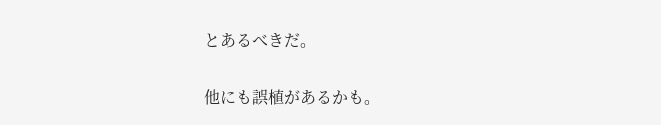とあるべきだ。

他にも誤植があるかも。